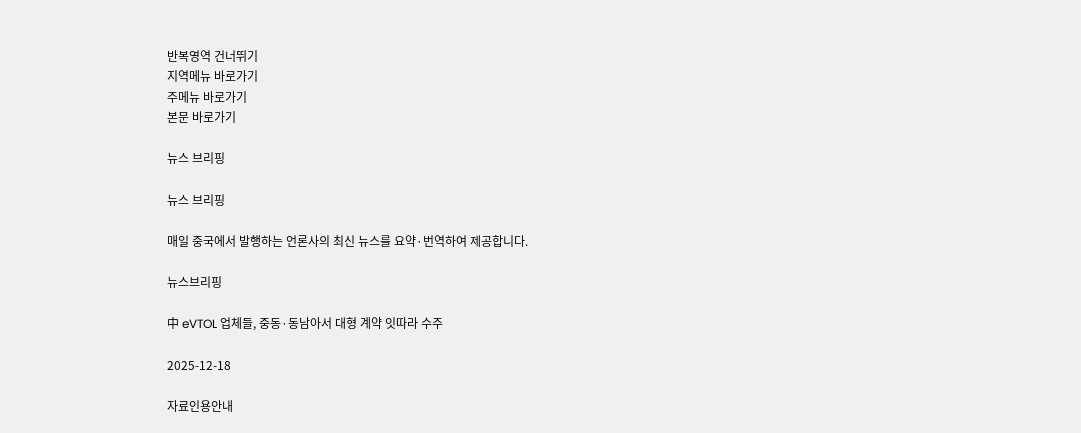반복영역 건너뛰기
지역메뉴 바로가기
주메뉴 바로가기
본문 바로가기

뉴스 브리핑

뉴스 브리핑

매일 중국에서 발행하는 언론사의 최신 뉴스를 요약·번역하여 제공합니다.

뉴스브리핑

中 eVTOL 업체들, 중동·동남아서 대형 계약 잇따라 수주

2025-12-18

자료인용안내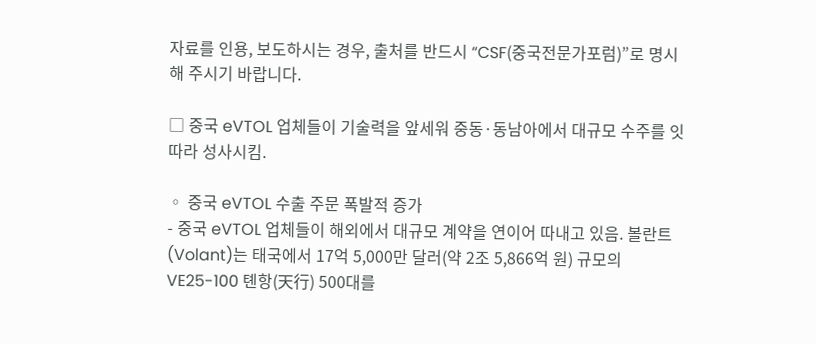자료를 인용, 보도하시는 경우, 출처를 반드시 “CSF(중국전문가포럼)”로 명시해 주시기 바랍니다.

□ 중국 eVTOL 업체들이 기술력을 앞세워 중동·동남아에서 대규모 수주를 잇따라 성사시킴.

◦ 중국 eVTOL 수출 주문 폭발적 증가
- 중국 eVTOL 업체들이 해외에서 대규모 계약을 연이어 따내고 있음. 볼란트(Volant)는 태국에서 17억 5,000만 달러(약 2조 5,866억 원) 규모의 VE25-100 톈항(天行) 500대를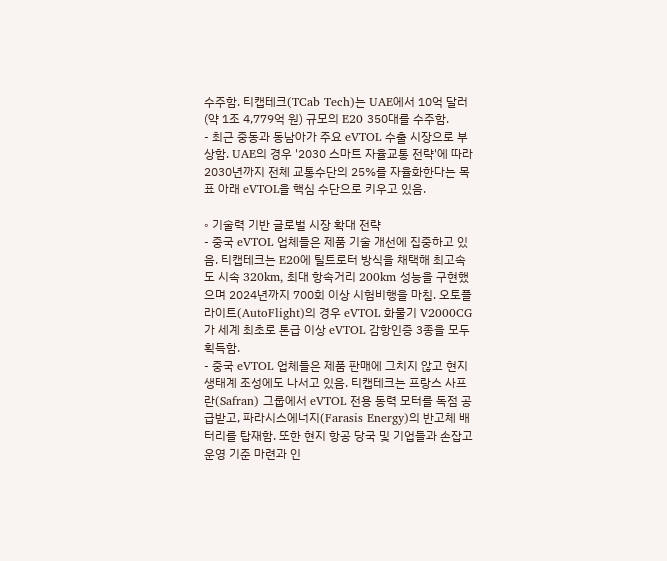수주함. 티캡테크(TCab Tech)는 UAE에서 10억 달러(약 1조 4,779억 원) 규모의 E20 350대를 수주함.
- 최근 중동과 동남아가 주요 eVTOL 수출 시장으로 부상함. UAE의 경우 '2030 스마트 자율교통 전략'에 따라 2030년까지 전체 교통수단의 25%를 자율화한다는 목표 아래 eVTOL을 핵심 수단으로 키우고 있음.

◦ 기술력 기반 글로벌 시장 확대 전략
- 중국 eVTOL 업체들은 제품 기술 개선에 집중하고 있음. 티캡테크는 E20에 틸트로터 방식을 채택해 최고속도 시속 320km, 최대 항속거리 200km 성능을 구현했으며 2024년까지 700회 이상 시험비행을 마침. 오토플라이트(AutoFlight)의 경우 eVTOL 화물기 V2000CG가 세계 최초로 톤급 이상 eVTOL 감항인증 3종을 모두 획득함.
- 중국 eVTOL 업체들은 제품 판매에 그치지 않고 현지 생태계 조성에도 나서고 있음. 티캡테크는 프랑스 사프란(Safran) 그룹에서 eVTOL 전용 동력 모터를 독점 공급받고, 파라시스에너지(Farasis Energy)의 반고체 배터리를 탑재함. 또한 현지 항공 당국 및 기업들과 손잡고 운영 기준 마련과 인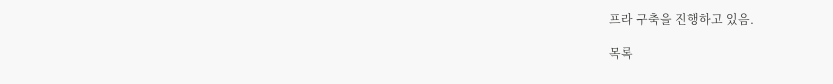프라 구축을 진행하고 있음.

목록